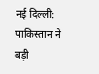नई दिल्ली: पाकिस्तान ने बड़ी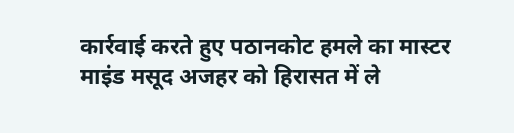कार्रवाई करते हुए पठानकोट हमले का मास्टर माइंड मसूद अजहर को हिरासत में ले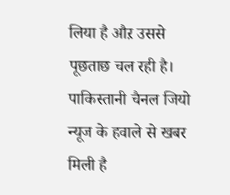लिया है औऱ उससे पूछताछ चल रही है। पाकिस्तानी चैनल जियो न्यूज के हवाले से खबर मिली है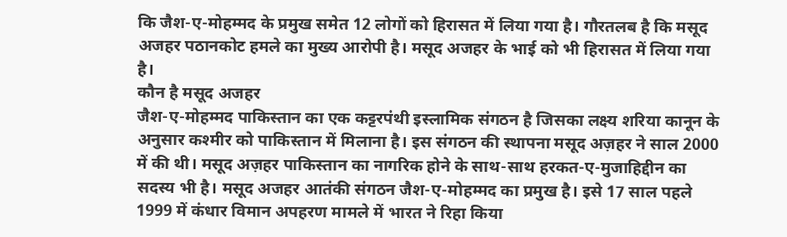कि जैश-ए-मोहम्मद के प्रमुख समेत 12 लोगों को हिरासत में लिया गया है। गौरतलब है कि मसूद अजहर पठानकोट हमले का मुख्य आरोपी है। मसूद अजहर के भाई को भी हिरासत में लिया गया है।
कौन है मसूद अजहर
जैश-ए-मोहम्मद पाकिस्तान का एक कट्टरपंथी इस्लामिक संगठन है जिसका लक्ष्य शरिया कानून के अनुसार कश्मीर को पाकिस्तान में मिलाना है। इस संगठन की स्थापना मसूद अज़हर ने साल 2000 में की थी। मसूद अज़हर पाकिस्तान का नागरिक होने के साथ-साथ हरकत-ए-मुजाहिद्दीन का सदस्य भी है। मसूद अजहर आतंकी संगठन जैश-ए-मोहम्मद का प्रमुख है। इसे 17 साल पहले 1999 में कंधार विमान अपहरण मामले में भारत ने रिहा किया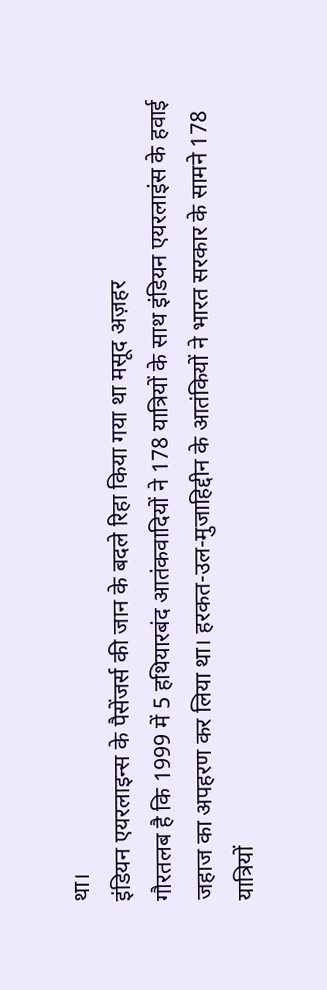था।
इंडियन एयरलाइन्स के पैसेंजर्स की जान के बदले रिहा किया गया था मसूद अज़हर
गौरतलब है कि 1999 में 5 हथियारबंद आतंकवादियों ने 178 यात्रियों के साथ इंडियन एयरलाइंस के हवाई जहाज का अपहरण कर लिया था। हरकत-उल-मुजाहिद्दीन के आतंकियों ने भारत सरकार के सामने 178 यात्रियों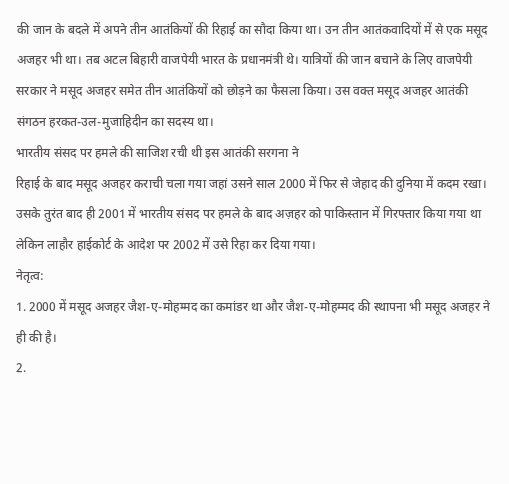की जान के बदले में अपने तीन आतंकियों की रिहाई का सौदा किया था। उन तीन आतंकवादियों में से एक मसूद अजहर भी था। तब अटल बिहारी वाजपेयी भारत के प्रधानमंत्री थे। यात्रियों की जान बचाने के लिए वाजपेयी सरकार ने मसूद अजहर समेत तीन आतंकियों को छोड़ने का फैसला किया। उस वक्त मसूद अजहर आतंकी संगठन हरकत-उल-मुजाहिदीन का सदस्य था।
भारतीय संसद पर हमले की साजिश रची थी इस आतंकी सरगना ने
रिहाई के बाद मसूद अजहर कराची चला गया जहां उसने साल 2000 में फिर से जेहाद की दुनिया में कदम रखा। उसके तुरंत बाद ही 2001 में भारतीय संसद पर हमले के बाद अज़हर को पाकिस्तान में गिरफ्तार किया गया था लेकिन लाहौर हाईकोर्ट के आदेश पर 2002 में उसे रिहा कर दिया गया।
नेतृत्व:
1. 2000 में मसूद अजहर जैश-ए-मोहम्मद का कमांडर था और जैश-ए-मोहम्मद की स्थापना भी मसूद अजहर ने ही की है।
2.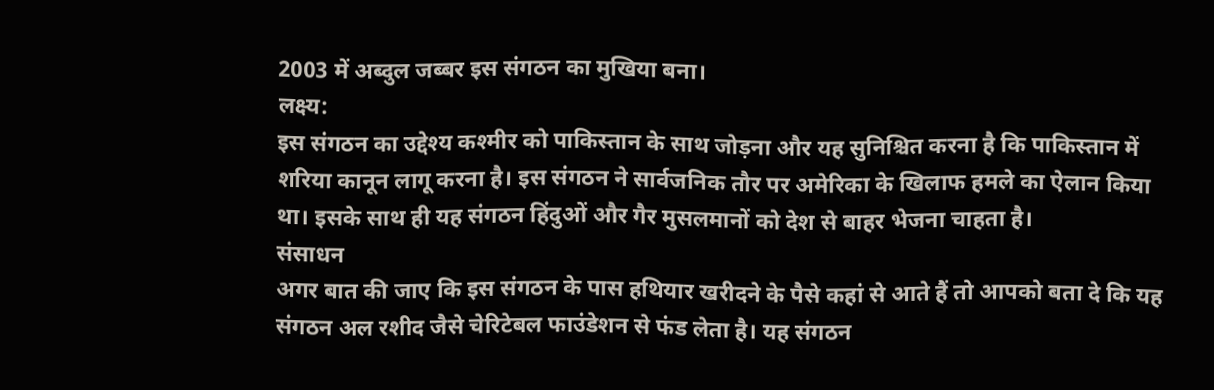2003 में अब्दुल जब्बर इस संगठन का मुखिया बना।
लक्ष्य:
इस संगठन का उद्देश्य कश्मीर को पाकिस्तान के साथ जोड़ना और यह सुनिश्चित करना है कि पाकिस्तान में शरिया कानून लागू करना है। इस संगठन ने सार्वजनिक तौर पर अमेरिका के खिलाफ हमले का ऐलान किया था। इसके साथ ही यह संगठन हिंदुओं और गैर मुसलमानों को देश से बाहर भेजना चाहता है।
संसाधन
अगर बात की जाए कि इस संगठन के पास हथियार खरीदने के पैसे कहां से आते हैं तो आपको बता दे कि यह संगठन अल रशीद जैसे चेरिटेबल फाउंडेशन से फंड लेता है। यह संगठन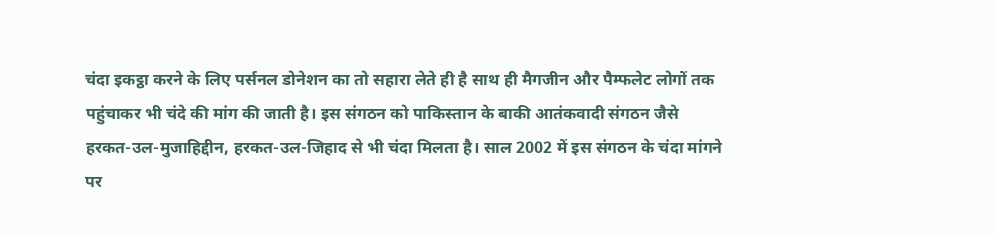चंदा इकट्ठा करने के लिए पर्सनल डोनेशन का तो सहारा लेते ही है साथ ही मैगजीन और पैम्फलेट लोगों तक पहुंचाकर भी चंदे की मांग की जाती है। इस संगठन को पाकिस्तान के बाकी आतंकवादी संगठन जैसे हरकत-उल-मुजाहिद्दीन, हरकत-उल-जिहाद से भी चंदा मिलता है। साल 2002 में इस संगठन के चंदा मांगने पर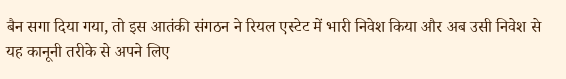बैन सगा दिया गया, तो इस आतंकी संगठन ने रियल एस्टेट में भारी निवेश किया और अब उसी निवेश से यह कानूनी तरीके से अपने लिए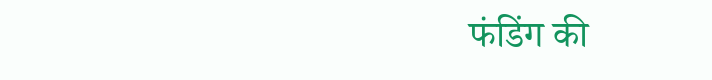फंडिंग की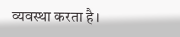व्यवस्था करता है।